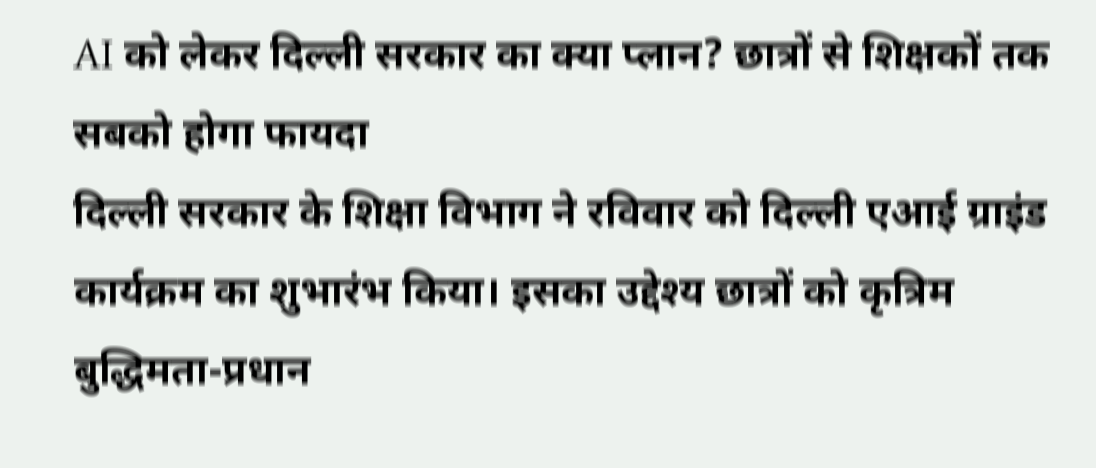AI को लेकर दिल्ली सरकार का क्या प्लान? छात्रों से शिक्षकों तक सबको होगा फायदा
दिल्ली सरकार के शिक्षा विभाग ने रविवार को दिल्ली एआई ग्राइंड कार्यक्रम का शुभारंभ किया। इसका उद्देश्य छात्रों को कृत्रिम बुद्धिमता-प्रधान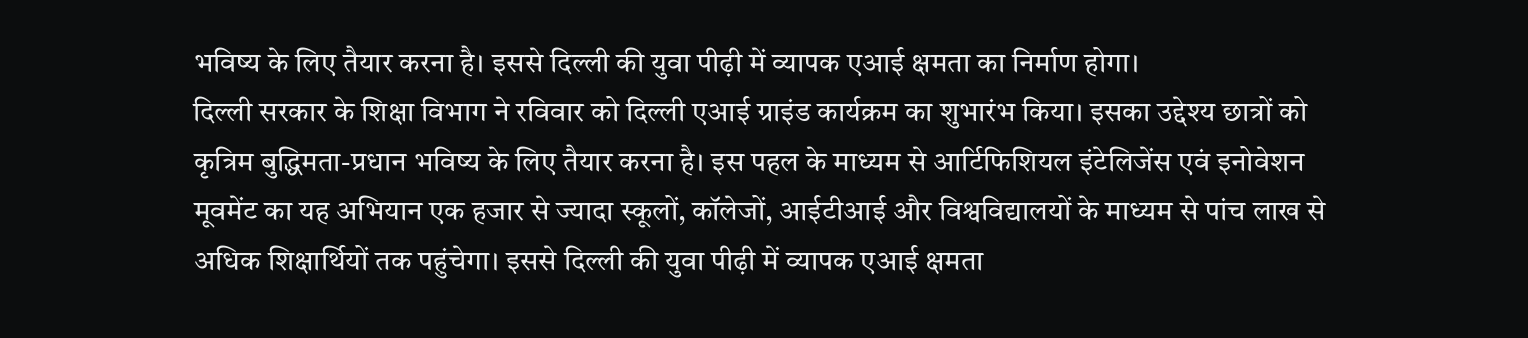भविष्य के लिए तैयार करना है। इससे दिल्ली की युवा पीढ़ी में व्यापक एआई क्षमता का निर्माण होगा।
दिल्ली सरकार के शिक्षा विभाग ने रविवार को दिल्ली एआई ग्राइंड कार्यक्रम का शुभारंभ किया। इसका उद्देश्य छात्रों को कृत्रिम बुद्धिमता-प्रधान भविष्य के लिए तैयार करना है। इस पहल के माध्यम से आर्टिफिशियल इंटेलिजेंस एवं इनोवेशन मूवमेंट का यह अभियान एक हजार से ज्यादा स्कूलों, कॉलेजों, आईटीआई और विश्वविद्यालयों के माध्यम से पांच लाख से अधिक शिक्षार्थियों तक पहुंचेगा। इससे दिल्ली की युवा पीढ़ी में व्यापक एआई क्षमता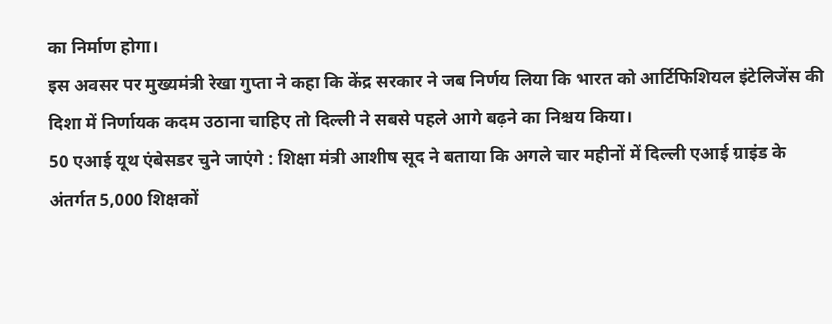का निर्माण होगा।
इस अवसर पर मुख्यमंत्री रेखा गुप्ता ने कहा कि केंद्र सरकार ने जब निर्णय लिया कि भारत को आर्टिफिशियल इंटेलिजेंस की दिशा में निर्णायक कदम उठाना चाहिए तो दिल्ली ने सबसे पहले आगे बढ़ने का निश्चय किया।
50 एआई यूथ एंबेसडर चुने जाएंगे : शिक्षा मंत्री आशीष सूद ने बताया कि अगले चार महीनों में दिल्ली एआई ग्राइंड के अंतर्गत 5,000 शिक्षकों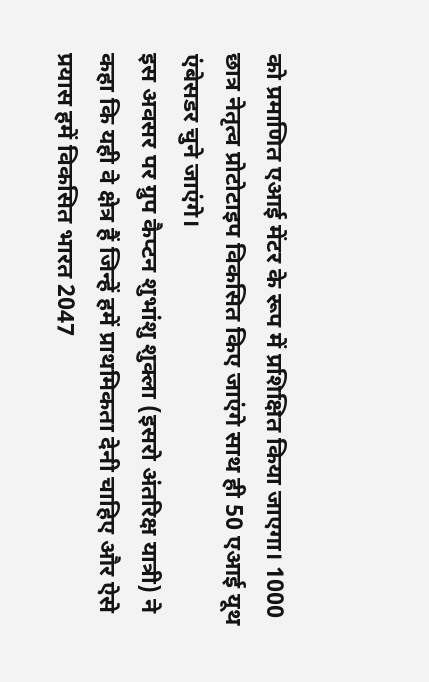को प्रमाणित एआई मेंटर के रूप में प्रशिक्षित किया जाएगा। 1000 छात्र नेतृत्व प्रोटोटाइप विकसित किए जाएंगे साथ ही 50 एआई यूथ एंबेसडर चुने जाएंगे।
इस अवसर पर ग्रुप कैप्टन शुभांशु शुक्ला (इसरो अंतरिक्ष यात्री) ने कहा कि यही वे क्षेत्र हैं जिन्हें हमें प्राथमिकता देनी चाहिए और ऐसे प्रयास हमें विकसित भारत 2047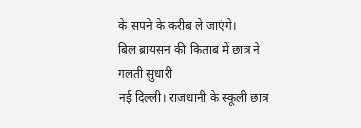के सपने के करीब ले जाएंगे।
बिल ब्रायसन की किताब में छात्र ने गलती सुधारी
नई दिल्ली। राजधानी के स्कूली छात्र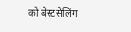को बेस्टसेलिंग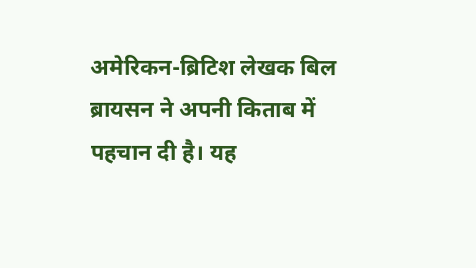अमेरिकन-ब्रिटिश लेखक बिल ब्रायसन ने अपनी किताब में पहचान दी है। यह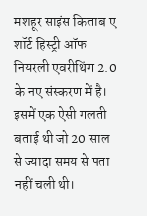मशहूर साइंस किताब ए शॉर्ट हिस्ट्री ऑफ नियरली एवरीथिंग 2.0 के नए संस्करण में है। इसमें एक ऐसी गलती बताई थी जो 20 साल से ज्यादा समय से पता नहीं चली थी।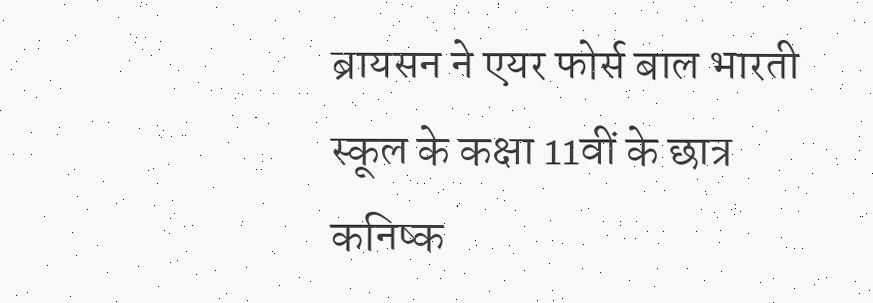ब्रायसन ने एयर फोर्स बाल भारती स्कूल के कक्षा 11वीं के छात्र कनिष्क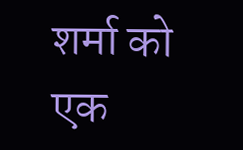शर्मा को एक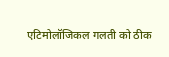एटिमोलॉजिकल गलती को ठीक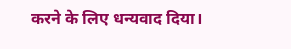करने के लिए धन्यवाद दिया।